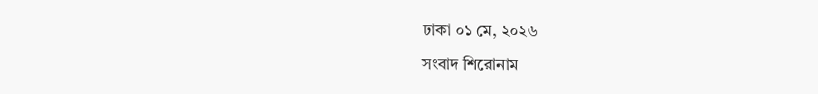ঢাকা ০১ মে, ২০২৬
সংবাদ শিরোনাম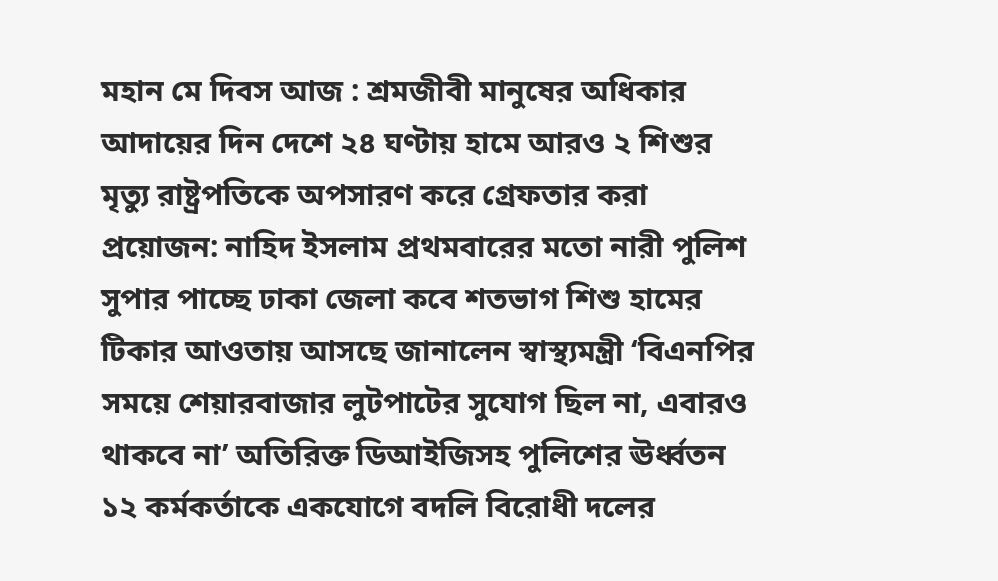মহান মে দিবস আজ : শ্রমজীবী মানুষের অধিকার আদায়ের দিন দেশে ২৪ ঘণ্টায় হামে আরও ২ শিশুর মৃত্যু রাষ্ট্রপতিকে অপসারণ করে গ্রেফতার করা প্রয়োজন: নাহিদ ইসলাম প্রথমবারের মতো নারী পুলিশ সুপার পাচ্ছে ঢাকা জেলা কবে শতভাগ শিশু হামের টিকার আওতায় আসছে জানালেন স্বাস্থ্যমন্ত্রী ‘বিএনপির সময়ে শেয়ারবাজার লুটপাটের সুযোগ ছিল না, এবারও থাকবে না’ অতিরিক্ত ডিআইজিসহ পুলিশের ঊর্ধ্বতন ১২ কর্মকর্তাকে একযোগে বদলি বিরোধী দলের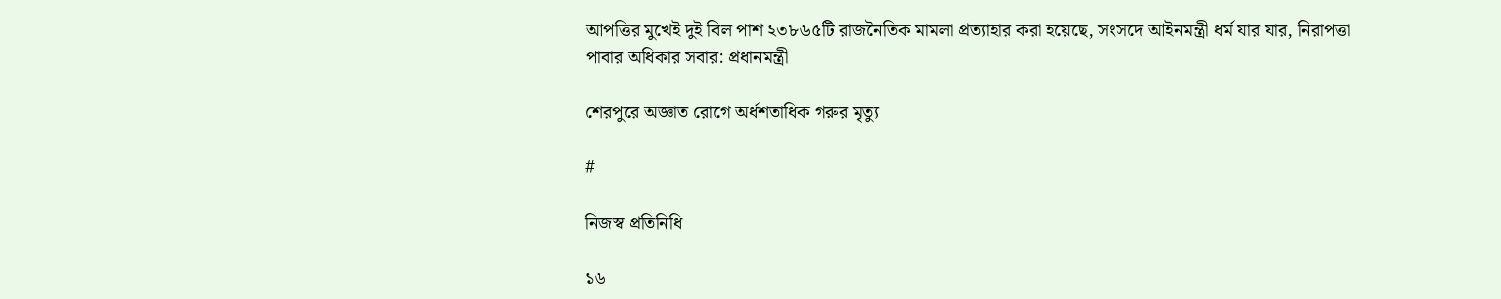আপত্তির মুখেই দুই বিল পাশ ২৩৮৬৫টি রাজনৈতিক মামলা প্রত্যাহার করা হয়েছে, সংসদে আইনমন্ত্রী ধর্ম যার যার, নিরাপত্তা পাবার অধিকার সবার: প্রধানমন্ত্রী

শেরপুরে অজ্ঞাত রোগে অর্ধশতাধিক গরুর মৃত্যু

#

নিজস্ব প্রতিনিধি

১৬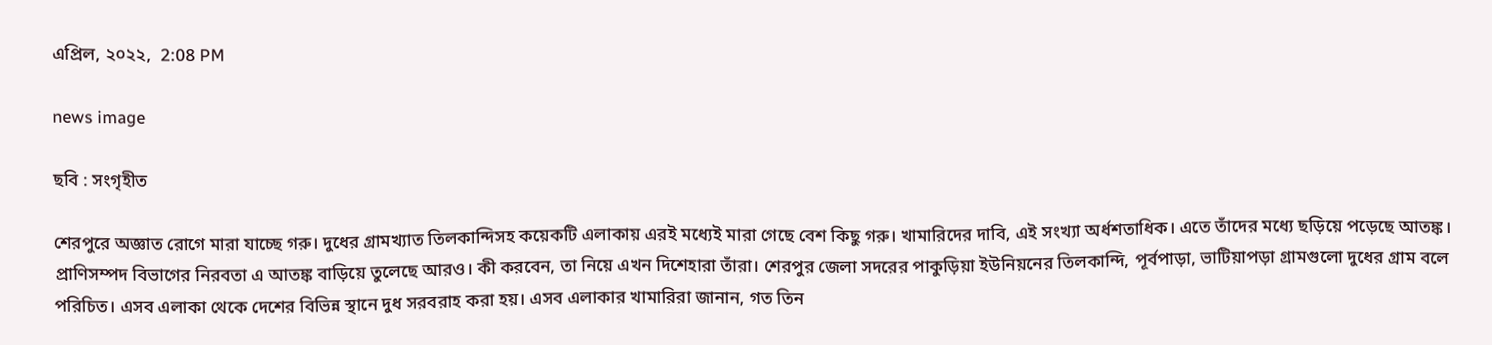এপ্রিল, ২০২২,  2:08 PM

news image

ছবি : সংগৃহীত

শেরপুরে অজ্ঞাত রোগে মারা যাচ্ছে গরু। দুধের গ্রামখ্যাত তিলকান্দিসহ কয়েকটি এলাকায় এরই মধ্যেই মারা গেছে বেশ কিছু গরু। খামারিদের দাবি, এই সংখ্যা অর্ধশতাধিক। এতে তাঁদের মধ্যে ছড়িয়ে পড়েছে আতঙ্ক। প্রাণিসম্পদ বিভাগের নিরবতা এ আতঙ্ক বাড়িয়ে তুলেছে আরও। কী করবেন, তা নিয়ে এখন দিশেহারা তাঁরা। শেরপুর জেলা সদরের পাকুড়িয়া ইউনিয়নের তিলকান্দি, পূর্বপাড়া, ভাটিয়াপড়া গ্রামগুলো দুধের গ্রাম বলে পরিচিত। এসব এলাকা থেকে দেশের বিভিন্ন স্থানে দুধ সরবরাহ করা হয়। এসব এলাকার খামারিরা জানান, গত তিন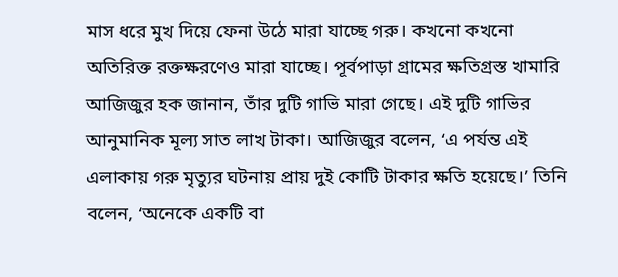মাস ধরে মুখ দিয়ে ফেনা উঠে মারা যাচ্ছে গরু। কখনো কখনো অতিরিক্ত রক্তক্ষরণেও মারা যাচ্ছে। পূর্বপাড়া গ্রামের ক্ষতিগ্রস্ত খামারি আজিজুর হক জানান, তাঁর দুটি গাভি মারা গেছে। এই দুটি গাভির আনুমানিক মূল্য সাত লাখ টাকা। আজিজুর বলেন, ‘এ পর্যন্ত এই এলাকায় গরু মৃত্যুর ঘটনায় প্রায় দুই কোটি টাকার ক্ষতি হয়েছে।’ তিনি বলেন, ‘অনেকে একটি বা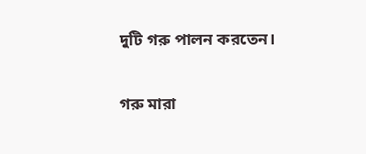দুটি গরু পালন করতেন।

গরু মারা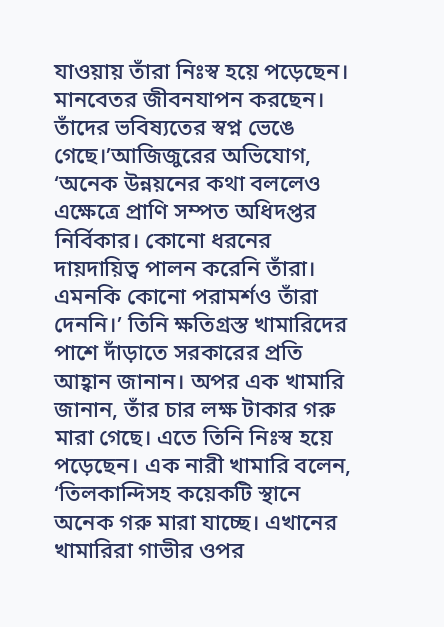যাওয়ায় তাঁরা নিঃস্ব হয়ে পড়েছেন। মানবেতর জীবনযাপন করছেন। তাঁদের ভবিষ্যতের স্বপ্ন ভেঙে গেছে।’আজিজুরের অভিযোগ, ‘অনেক উন্নয়নের কথা বললেও এক্ষেত্রে প্রাণি সম্পত অধিদপ্তর নির্বিকার। কোনো ধরনের দায়দায়িত্ব পালন করেনি তাঁরা। এমনকি কোনো পরামর্শও তাঁরা দেননি।’ তিনি ক্ষতিগ্রস্ত খামারিদের পাশে দাঁড়াতে সরকারের প্রতি আহ্বান জানান। অপর এক খামারি জানান, তাঁর চার লক্ষ টাকার গরু মারা গেছে। এতে তিনি নিঃস্ব হয়ে পড়েছেন। এক নারী খামারি বলেন, ‘তিলকান্দিসহ কয়েকটি স্থানে অনেক গরু মারা যাচ্ছে। এখানের খামারিরা গাভীর ওপর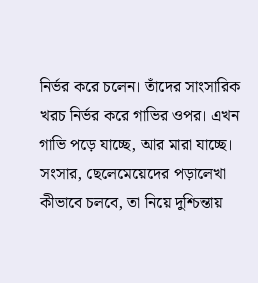নির্ভর করে চলেন। তাঁদের সাংসারিক খরচ নির্ভর করে গাভির ওপর। এখন গাভি পড়ে যাচ্ছে, আর মারা যাচ্ছে। সংসার, ছেলেমেয়েদের পড়ালেখা কীভাবে চলবে, তা নিয়ে দুশ্চিন্তায়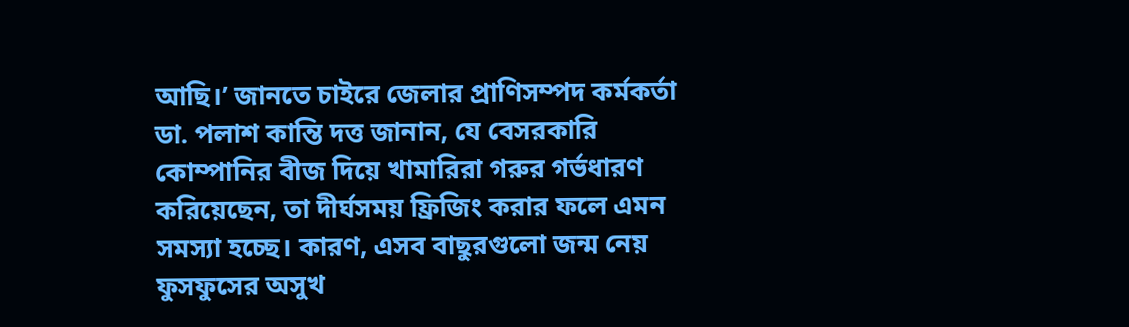আছি।’ জানতে চাইরে জেলার প্রাণিসম্পদ কর্মকর্তা ডা. পলাশ কান্তি দত্ত জানান, যে বেসরকারি কোম্পানির বীজ দিয়ে খামারিরা গরুর গর্ভধারণ করিয়েছেন, তা দীর্ঘসময় ফ্রিজিং করার ফলে এমন সমস্যা হচ্ছে। কারণ, এসব বাছুরগুলো জন্ম নেয় ফুসফুসের অসুখ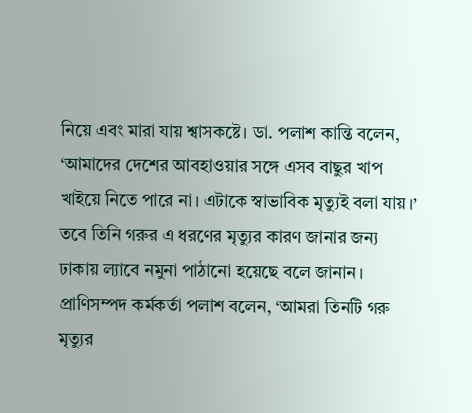নিয়ে এবং মারা যায় শ্বাসকষ্টে। ডা. পলাশ কান্তি বলেন, ‘আমাদের দেশের আবহাওয়ার সঙ্গে এসব বাছুর খাপ খাইয়ে নিতে পারে না। এটাকে স্বাভাবিক মৃত্যুই বলা যায়।’ তবে তিনি গরুর এ ধরণের মৃত্যুর কারণ জানার জন্য ঢাকায় ল্যাবে নমুনা পাঠানো হয়েছে বলে জানান। প্রাণিসম্পদ কর্মকর্তা পলাশ বলেন, ‘আমরা তিনটি গরু মৃত্যুর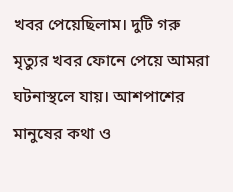খবর পেয়েছিলাম। দুটি গরু মৃত্যুর খবর ফোনে পেয়ে আমরা ঘটনাস্থলে যায়। আশপাশের মানুষের কথা ও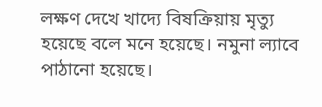লক্ষণ দেখে খাদ্যে বিষক্রিয়ায় মৃত্যু হয়েছে বলে মনে হয়েছে। নমুনা ল্যাবে পাঠানো হয়েছে।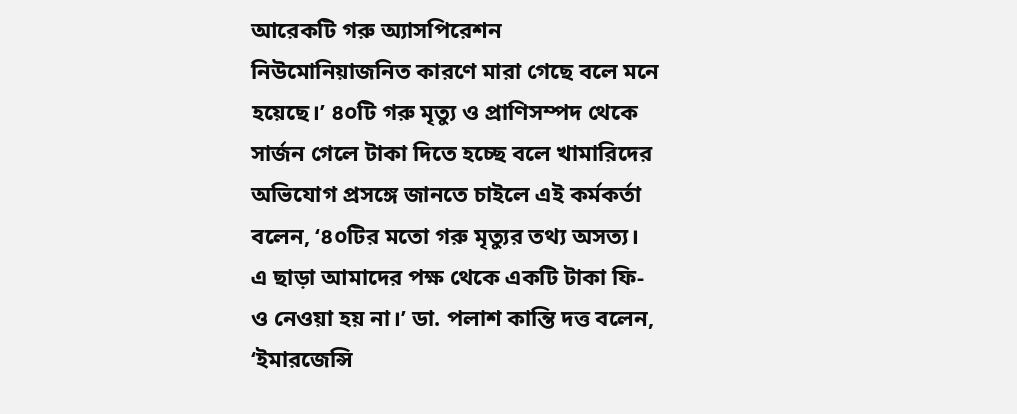আরেকটি গরু অ্যাসপিরেশন নিউমোনিয়াজনিত কারণে মারা গেছে বলে মনে হয়েছে।’ ৪০টি গরু মৃত্যু ও প্রাণিসম্পদ থেকে সার্জন গেলে টাকা দিতে হচ্ছে বলে খামারিদের অভিযোগ প্রসঙ্গে জানতে চাইলে এই কর্মকর্তা বলেন, ‘৪০টির মতো গরু মৃত্যুর তথ্য অসত্য। এ ছাড়া আমাদের পক্ষ থেকে একটি টাকা ফি-ও নেওয়া হয় না।’ ডা. পলাশ কান্তি দত্ত বলেন, ‘ইমারজেন্সি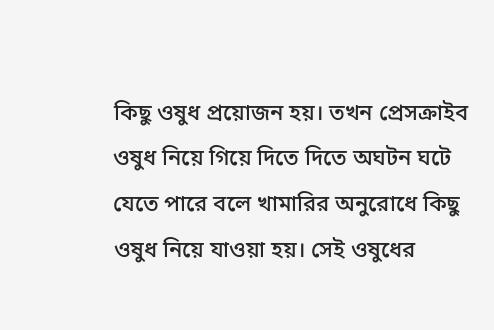কিছু ওষুধ প্রয়োজন হয়। তখন প্রেসক্রাইব ওষুধ নিয়ে গিয়ে দিতে দিতে অঘটন ঘটে যেতে পারে বলে খামারির অনুরোধে কিছু ওষুধ নিয়ে যাওয়া হয়। সেই ওষুধের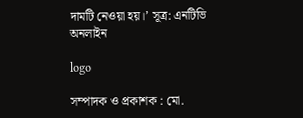দামটি নেওয়া হয়।’ সূত্র: এনটিভি অনলাইন

logo

সম্পাদক ও প্রকাশক : মো.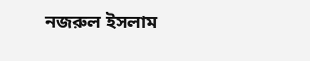নজরুল ইসলাম